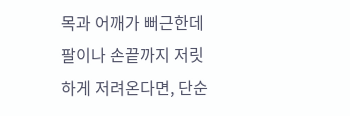목과 어깨가 뻐근한데 팔이나 손끝까지 저릿하게 저려온다면, 단순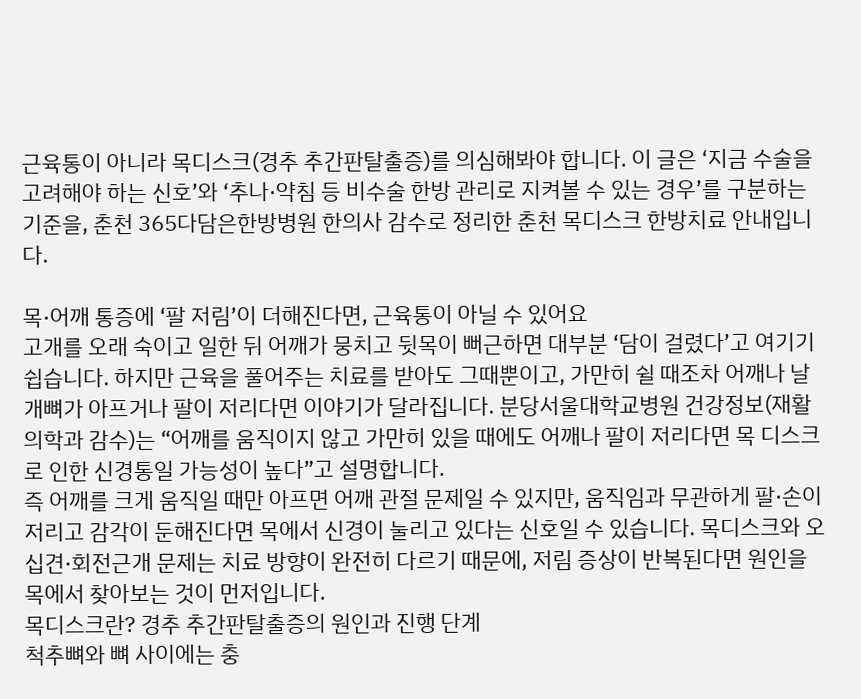근육통이 아니라 목디스크(경추 추간판탈출증)를 의심해봐야 합니다. 이 글은 ‘지금 수술을 고려해야 하는 신호’와 ‘추나·약침 등 비수술 한방 관리로 지켜볼 수 있는 경우’를 구분하는 기준을, 춘천 365다담은한방병원 한의사 감수로 정리한 춘천 목디스크 한방치료 안내입니다.

목·어깨 통증에 ‘팔 저림’이 더해진다면, 근육통이 아닐 수 있어요
고개를 오래 숙이고 일한 뒤 어깨가 뭉치고 뒷목이 뻐근하면 대부분 ‘담이 걸렸다’고 여기기 쉽습니다. 하지만 근육을 풀어주는 치료를 받아도 그때뿐이고, 가만히 쉴 때조차 어깨나 날개뼈가 아프거나 팔이 저리다면 이야기가 달라집니다. 분당서울대학교병원 건강정보(재활의학과 감수)는 “어깨를 움직이지 않고 가만히 있을 때에도 어깨나 팔이 저리다면 목 디스크로 인한 신경통일 가능성이 높다”고 설명합니다.
즉 어깨를 크게 움직일 때만 아프면 어깨 관절 문제일 수 있지만, 움직임과 무관하게 팔·손이 저리고 감각이 둔해진다면 목에서 신경이 눌리고 있다는 신호일 수 있습니다. 목디스크와 오십견·회전근개 문제는 치료 방향이 완전히 다르기 때문에, 저림 증상이 반복된다면 원인을 목에서 찾아보는 것이 먼저입니다.
목디스크란? 경추 추간판탈출증의 원인과 진행 단계
척추뼈와 뼈 사이에는 충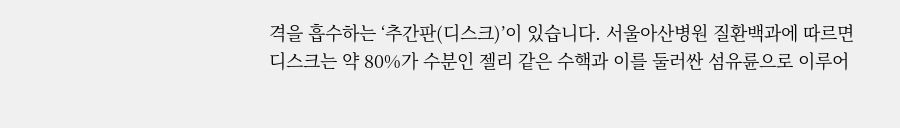격을 흡수하는 ‘추간판(디스크)’이 있습니다. 서울아산병원 질환백과에 따르면 디스크는 약 80%가 수분인 젤리 같은 수핵과 이를 둘러싼 섬유륜으로 이루어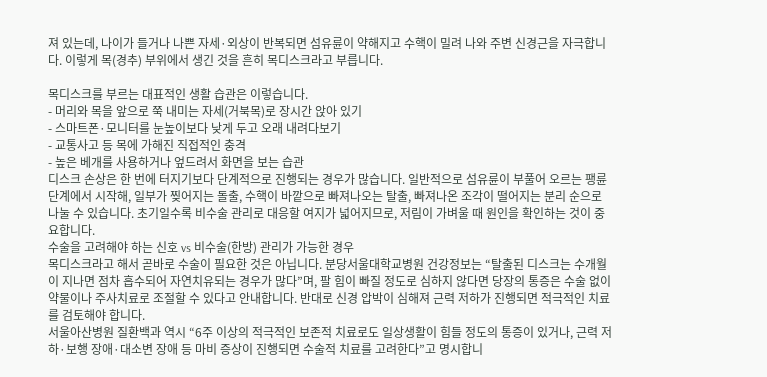져 있는데, 나이가 들거나 나쁜 자세·외상이 반복되면 섬유륜이 약해지고 수핵이 밀려 나와 주변 신경근을 자극합니다. 이렇게 목(경추) 부위에서 생긴 것을 흔히 목디스크라고 부릅니다.

목디스크를 부르는 대표적인 생활 습관은 이렇습니다.
- 머리와 목을 앞으로 쭉 내미는 자세(거북목)로 장시간 앉아 있기
- 스마트폰·모니터를 눈높이보다 낮게 두고 오래 내려다보기
- 교통사고 등 목에 가해진 직접적인 충격
- 높은 베개를 사용하거나 엎드려서 화면을 보는 습관
디스크 손상은 한 번에 터지기보다 단계적으로 진행되는 경우가 많습니다. 일반적으로 섬유륜이 부풀어 오르는 팽륜 단계에서 시작해, 일부가 찢어지는 돌출, 수핵이 바깥으로 빠져나오는 탈출, 빠져나온 조각이 떨어지는 분리 순으로 나눌 수 있습니다. 초기일수록 비수술 관리로 대응할 여지가 넓어지므로, 저림이 가벼울 때 원인을 확인하는 것이 중요합니다.
수술을 고려해야 하는 신호 vs 비수술(한방) 관리가 가능한 경우
목디스크라고 해서 곧바로 수술이 필요한 것은 아닙니다. 분당서울대학교병원 건강정보는 “탈출된 디스크는 수개월이 지나면 점차 흡수되어 자연치유되는 경우가 많다”며, 팔 힘이 빠질 정도로 심하지 않다면 당장의 통증은 수술 없이 약물이나 주사치료로 조절할 수 있다고 안내합니다. 반대로 신경 압박이 심해져 근력 저하가 진행되면 적극적인 치료를 검토해야 합니다.
서울아산병원 질환백과 역시 “6주 이상의 적극적인 보존적 치료로도 일상생활이 힘들 정도의 통증이 있거나, 근력 저하·보행 장애·대소변 장애 등 마비 증상이 진행되면 수술적 치료를 고려한다”고 명시합니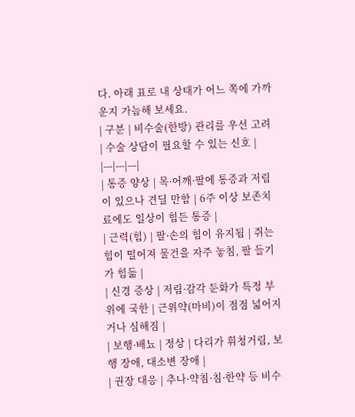다. 아래 표로 내 상태가 어느 쪽에 가까운지 가늠해 보세요.
| 구분 | 비수술(한방) 관리를 우선 고려 | 수술 상담이 필요할 수 있는 신호 |
|---|---|---|
| 통증 양상 | 목·어깨·팔에 통증과 저림이 있으나 견딜 만함 | 6주 이상 보존치료에도 일상이 힘든 통증 |
| 근력(힘) | 팔·손의 힘이 유지됨 | 쥐는 힘이 떨어져 물건을 자주 놓침, 팔 들기가 힘듦 |
| 신경 증상 | 저림·감각 둔화가 특정 부위에 국한 | 근위약(마비)이 점점 넓어지거나 심해짐 |
| 보행·배뇨 | 정상 | 다리가 휘청거림, 보행 장애, 대소변 장애 |
| 권장 대응 | 추나·약침·침·한약 등 비수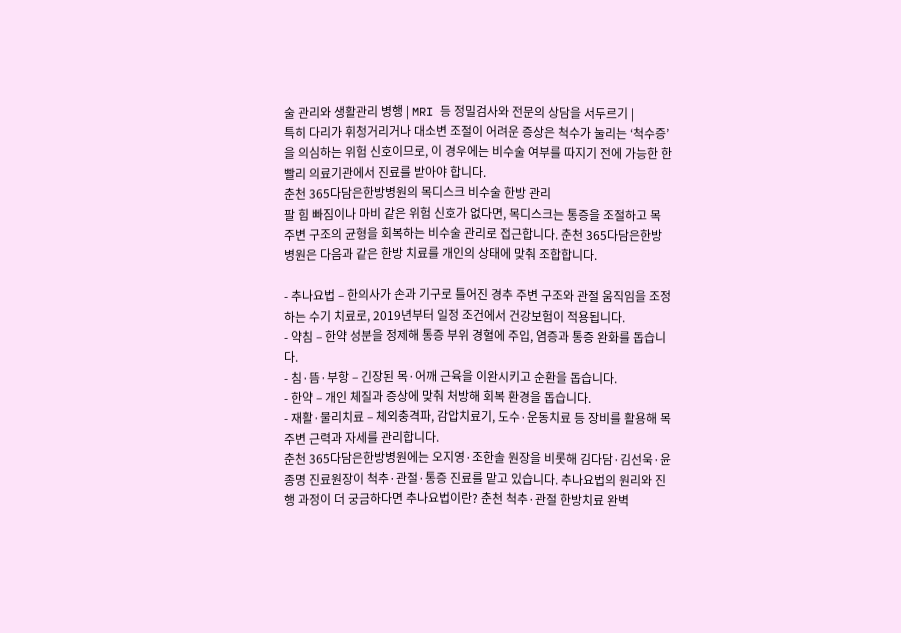술 관리와 생활관리 병행 | MRI 등 정밀검사와 전문의 상담을 서두르기 |
특히 다리가 휘청거리거나 대소변 조절이 어려운 증상은 척수가 눌리는 ‘척수증’을 의심하는 위험 신호이므로, 이 경우에는 비수술 여부를 따지기 전에 가능한 한 빨리 의료기관에서 진료를 받아야 합니다.
춘천 365다담은한방병원의 목디스크 비수술 한방 관리
팔 힘 빠짐이나 마비 같은 위험 신호가 없다면, 목디스크는 통증을 조절하고 목 주변 구조의 균형을 회복하는 비수술 관리로 접근합니다. 춘천 365다담은한방병원은 다음과 같은 한방 치료를 개인의 상태에 맞춰 조합합니다.

- 추나요법 – 한의사가 손과 기구로 틀어진 경추 주변 구조와 관절 움직임을 조정하는 수기 치료로, 2019년부터 일정 조건에서 건강보험이 적용됩니다.
- 약침 – 한약 성분을 정제해 통증 부위 경혈에 주입, 염증과 통증 완화를 돕습니다.
- 침·뜸·부항 – 긴장된 목·어깨 근육을 이완시키고 순환을 돕습니다.
- 한약 – 개인 체질과 증상에 맞춰 처방해 회복 환경을 돕습니다.
- 재활·물리치료 – 체외충격파, 감압치료기, 도수·운동치료 등 장비를 활용해 목 주변 근력과 자세를 관리합니다.
춘천 365다담은한방병원에는 오지영·조한솔 원장을 비롯해 김다담·김선욱·윤종명 진료원장이 척추·관절·통증 진료를 맡고 있습니다. 추나요법의 원리와 진행 과정이 더 궁금하다면 추나요법이란? 춘천 척추·관절 한방치료 완벽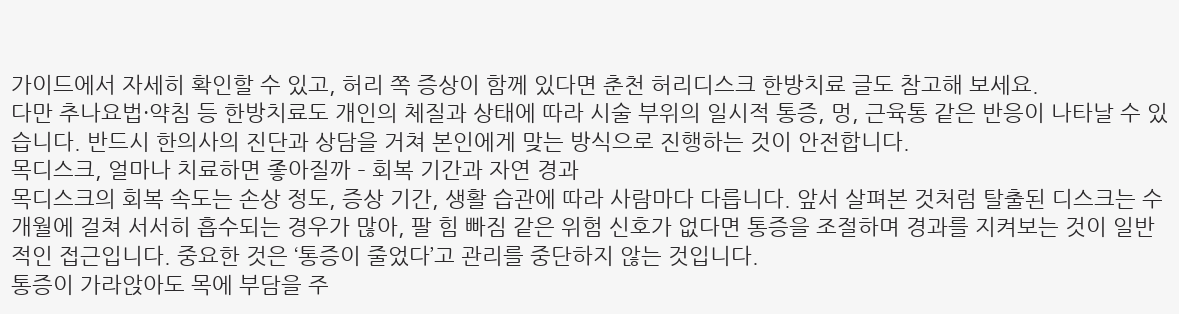가이드에서 자세히 확인할 수 있고, 허리 쪽 증상이 함께 있다면 춘천 허리디스크 한방치료 글도 참고해 보세요.
다만 추나요법·약침 등 한방치료도 개인의 체질과 상태에 따라 시술 부위의 일시적 통증, 멍, 근육통 같은 반응이 나타날 수 있습니다. 반드시 한의사의 진단과 상담을 거쳐 본인에게 맞는 방식으로 진행하는 것이 안전합니다.
목디스크, 얼마나 치료하면 좋아질까 – 회복 기간과 자연 경과
목디스크의 회복 속도는 손상 정도, 증상 기간, 생활 습관에 따라 사람마다 다릅니다. 앞서 살펴본 것처럼 탈출된 디스크는 수개월에 걸쳐 서서히 흡수되는 경우가 많아, 팔 힘 빠짐 같은 위험 신호가 없다면 통증을 조절하며 경과를 지켜보는 것이 일반적인 접근입니다. 중요한 것은 ‘통증이 줄었다’고 관리를 중단하지 않는 것입니다.
통증이 가라앉아도 목에 부담을 주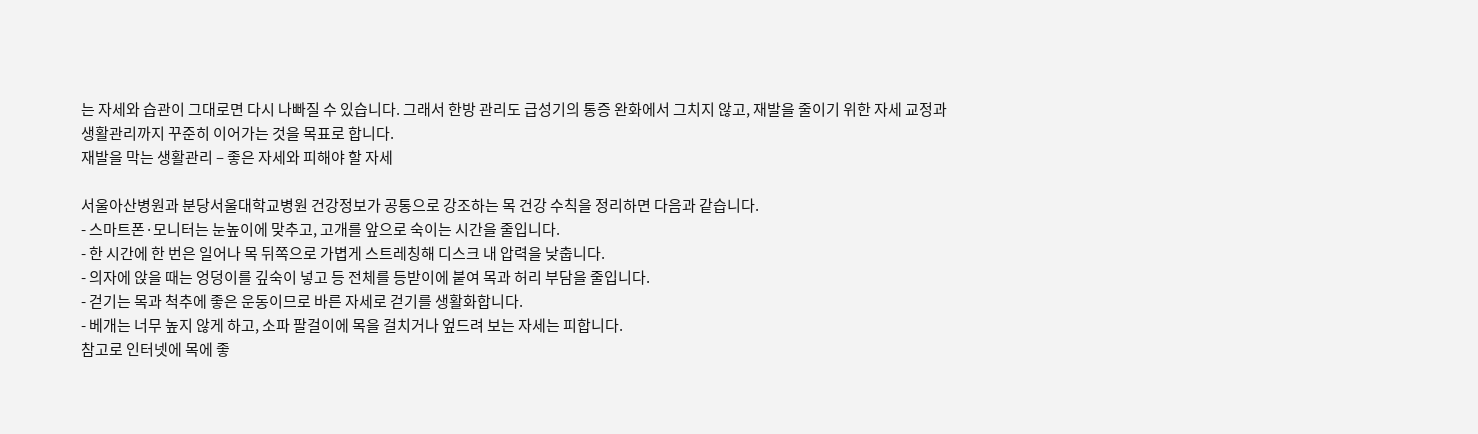는 자세와 습관이 그대로면 다시 나빠질 수 있습니다. 그래서 한방 관리도 급성기의 통증 완화에서 그치지 않고, 재발을 줄이기 위한 자세 교정과 생활관리까지 꾸준히 이어가는 것을 목표로 합니다.
재발을 막는 생활관리 – 좋은 자세와 피해야 할 자세

서울아산병원과 분당서울대학교병원 건강정보가 공통으로 강조하는 목 건강 수칙을 정리하면 다음과 같습니다.
- 스마트폰·모니터는 눈높이에 맞추고, 고개를 앞으로 숙이는 시간을 줄입니다.
- 한 시간에 한 번은 일어나 목 뒤쪽으로 가볍게 스트레칭해 디스크 내 압력을 낮춥니다.
- 의자에 앉을 때는 엉덩이를 깊숙이 넣고 등 전체를 등받이에 붙여 목과 허리 부담을 줄입니다.
- 걷기는 목과 척추에 좋은 운동이므로 바른 자세로 걷기를 생활화합니다.
- 베개는 너무 높지 않게 하고, 소파 팔걸이에 목을 걸치거나 엎드려 보는 자세는 피합니다.
참고로 인터넷에 목에 좋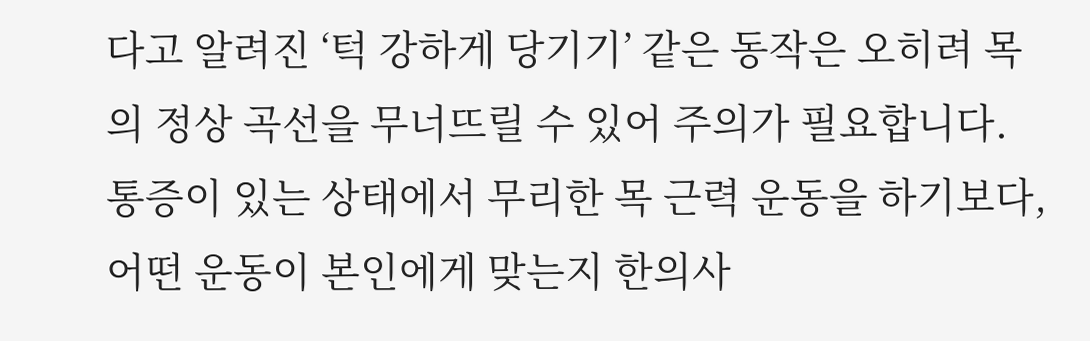다고 알려진 ‘턱 강하게 당기기’ 같은 동작은 오히려 목의 정상 곡선을 무너뜨릴 수 있어 주의가 필요합니다. 통증이 있는 상태에서 무리한 목 근력 운동을 하기보다, 어떤 운동이 본인에게 맞는지 한의사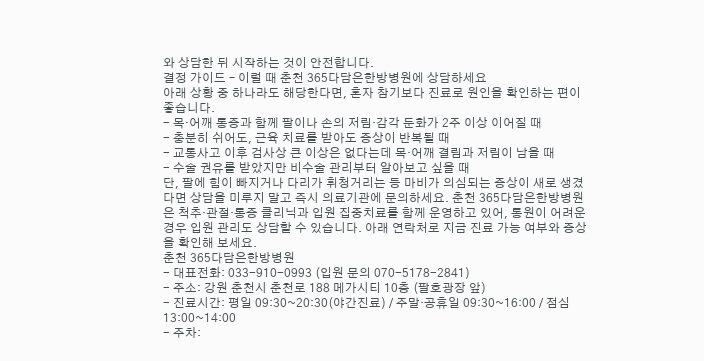와 상담한 뒤 시작하는 것이 안전합니다.
결정 가이드 – 이럴 때 춘천 365다담은한방병원에 상담하세요
아래 상황 중 하나라도 해당한다면, 혼자 참기보다 진료로 원인을 확인하는 편이 좋습니다.
- 목·어깨 통증과 함께 팔이나 손의 저림·감각 둔화가 2주 이상 이어질 때
- 충분히 쉬어도, 근육 치료를 받아도 증상이 반복될 때
- 교통사고 이후 검사상 큰 이상은 없다는데 목·어깨 결림과 저림이 남을 때
- 수술 권유를 받았지만 비수술 관리부터 알아보고 싶을 때
단, 팔에 힘이 빠지거나 다리가 휘청거리는 등 마비가 의심되는 증상이 새로 생겼다면 상담을 미루지 말고 즉시 의료기관에 문의하세요. 춘천 365다담은한방병원은 척추·관절·통증 클리닉과 입원 집중치료를 함께 운영하고 있어, 통원이 어려운 경우 입원 관리도 상담할 수 있습니다. 아래 연락처로 지금 진료 가능 여부와 증상을 확인해 보세요.
춘천 365다담은한방병원
- 대표전화: 033-910-0993 (입원 문의 070-5178-2841)
- 주소: 강원 춘천시 춘천로 188 메가시티 10층 (팔호광장 앞)
- 진료시간: 평일 09:30~20:30(야간진료) / 주말·공휴일 09:30~16:00 / 점심 13:00~14:00
- 주차: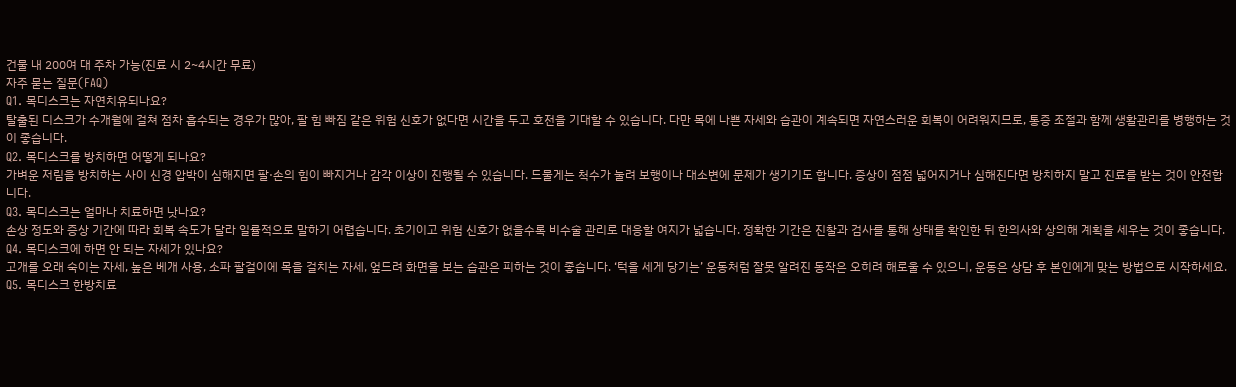건물 내 200여 대 주차 가능(진료 시 2~4시간 무료)
자주 묻는 질문(FAQ)
Q1. 목디스크는 자연치유되나요?
탈출된 디스크가 수개월에 걸쳐 점차 흡수되는 경우가 많아, 팔 힘 빠짐 같은 위험 신호가 없다면 시간을 두고 호전을 기대할 수 있습니다. 다만 목에 나쁜 자세와 습관이 계속되면 자연스러운 회복이 어려워지므로, 통증 조절과 함께 생활관리를 병행하는 것이 좋습니다.
Q2. 목디스크를 방치하면 어떻게 되나요?
가벼운 저림을 방치하는 사이 신경 압박이 심해지면 팔·손의 힘이 빠지거나 감각 이상이 진행될 수 있습니다. 드물게는 척수가 눌려 보행이나 대소변에 문제가 생기기도 합니다. 증상이 점점 넓어지거나 심해진다면 방치하지 말고 진료를 받는 것이 안전합니다.
Q3. 목디스크는 얼마나 치료하면 낫나요?
손상 정도와 증상 기간에 따라 회복 속도가 달라 일률적으로 말하기 어렵습니다. 초기이고 위험 신호가 없을수록 비수술 관리로 대응할 여지가 넓습니다. 정확한 기간은 진찰과 검사를 통해 상태를 확인한 뒤 한의사와 상의해 계획을 세우는 것이 좋습니다.
Q4. 목디스크에 하면 안 되는 자세가 있나요?
고개를 오래 숙이는 자세, 높은 베개 사용, 소파 팔걸이에 목을 걸치는 자세, 엎드려 화면을 보는 습관은 피하는 것이 좋습니다. ‘턱을 세게 당기는’ 운동처럼 잘못 알려진 동작은 오히려 해로울 수 있으니, 운동은 상담 후 본인에게 맞는 방법으로 시작하세요.
Q5. 목디스크 한방치료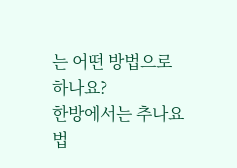는 어떤 방법으로 하나요?
한방에서는 추나요법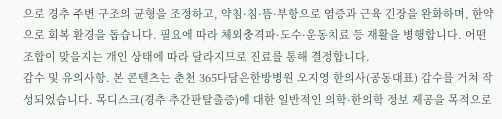으로 경추 주변 구조의 균형을 조정하고, 약침·침·뜸·부항으로 염증과 근육 긴장을 완화하며, 한약으로 회복 환경을 돕습니다. 필요에 따라 체외충격파·도수·운동치료 등 재활을 병행합니다. 어떤 조합이 맞을지는 개인 상태에 따라 달라지므로 진료를 통해 결정합니다.
감수 및 유의사항. 본 콘텐츠는 춘천 365다담은한방병원 오지영 한의사(공동대표) 감수를 거쳐 작성되었습니다. 목디스크(경추 추간판탈출증)에 대한 일반적인 의학·한의학 정보 제공을 목적으로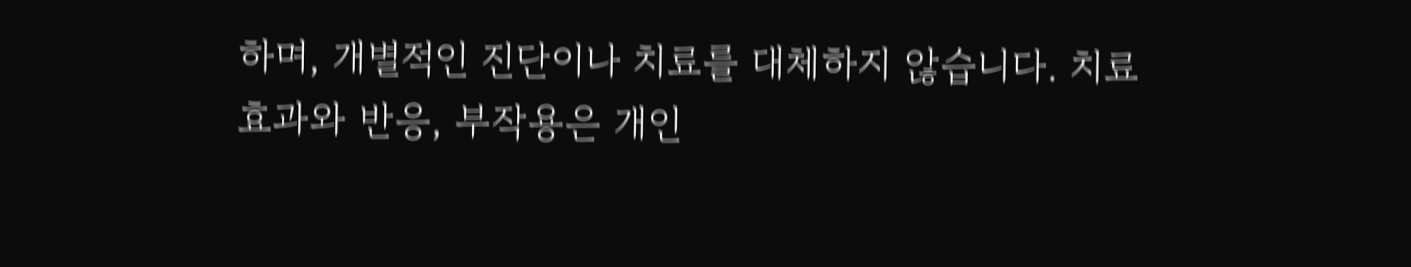하며, 개별적인 진단이나 치료를 대체하지 않습니다. 치료 효과와 반응, 부작용은 개인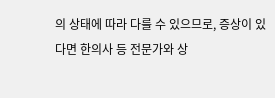의 상태에 따라 다를 수 있으므로, 증상이 있다면 한의사 등 전문가와 상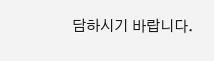담하시기 바랍니다.